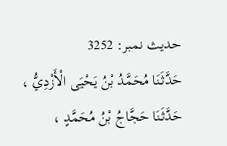حدیث نمبر: 3252
حَدَّثَنَا مُحَمَّدُ بْنُ يَحْيَى الْأَزْدِيُّ ، حَدَّثَنَا حَجَّاجُ بْنُ مُحَمَّدٍ ،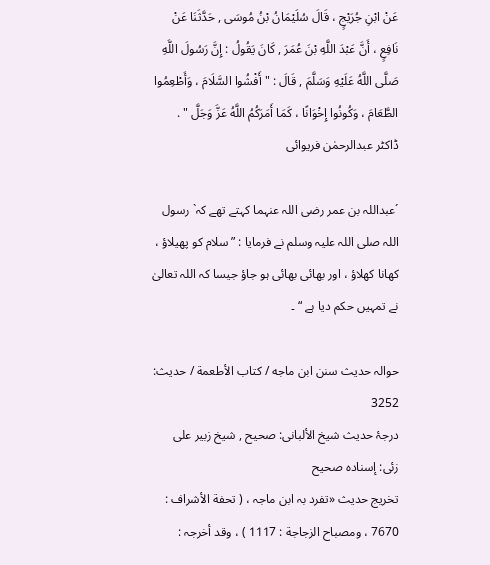عَنْ ابْنِ جُرَيْجٍ ، قَالَ سُلَيْمَانُ بْنُ مُوسَى , حَدَّثَنَا عَنْ نَافِعٍ ، أَنَّ عَبْدَ اللَّهِ بْنَ عُمَرَ , كَانَ يَقُولُ : إِنَّ رَسُولَ اللَّهِ صَلَّى اللَّهُ عَلَيْهِ وَسَلَّمَ , قَالَ : " أَفْشُوا السَّلَامَ ، وَأَطْعِمُوا الطَّعَامَ ، وَكُونُوا إِخْوَانًا ، كَمَا أَمَرَكُمُ اللَّهُ عَزَّ وَجَلَّ " .
ڈاکٹر عبدالرحمٰن فریوائی

´عبداللہ بن عمر رضی اللہ عنہما کہتے تھے کہ` رسول اللہ صلی اللہ علیہ وسلم نے فرمایا : ” سلام کو پھیلاؤ ، کھانا کھلاؤ ، اور بھائی بھائی ہو جاؤ جیسا کہ اللہ تعالیٰ نے تمہیں حکم دیا ہے “ ۔

حوالہ حدیث سنن ابن ماجه / كتاب الأطعمة / حدیث: 3252
درجۂ حدیث شیخ الألبانی: صحيح , شیخ زبیر علی زئی: إسناده صحيح
تخریج حدیث «تفرد بہ ابن ماجہ ، ( تحفة الأشراف : 7670 ، ومصباح الزجاجة : 1117 ) ، وقد أخرجہ :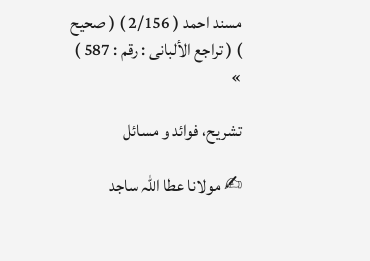مسند احمد ( 2/156 ) ( صحیح ) ( تراجع الألبانی : رقم : 587 ) »

تشریح، فوائد و مسائل

✍ مولانا عطا اللہ ساجد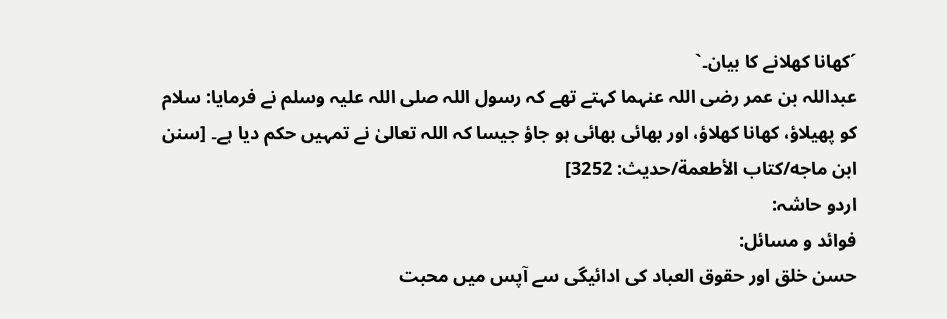´کھانا کھلانے کا بیان۔`
عبداللہ بن عمر رضی اللہ عنہما کہتے تھے کہ رسول اللہ صلی اللہ علیہ وسلم نے فرمایا: سلام کو پھیلاؤ، کھانا کھلاؤ، اور بھائی بھائی ہو جاؤ جیسا کہ اللہ تعالیٰ نے تمہیں حکم دیا ہے۔ [سنن ابن ماجه/كتاب الأطعمة/حدیث: 3252]
اردو حاشہ:
فوائد و مسائل:
حسن خلق اور حقوق العباد کی ادائیگی سے آپس میں محبت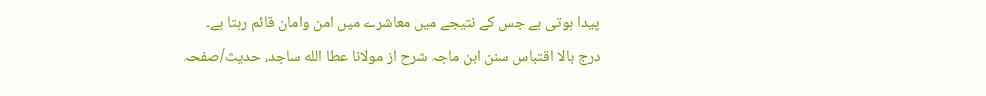پیدا ہوتی ہے جس کے نتیجے میں معاشرے میں امن وامان قائم رہتا ہے۔
درج بالا اقتباس سنن ابن ماجہ شرح از مولانا عطا الله ساجد، حدیث/صفحہ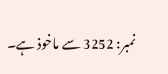نمبر: 3252 سے ماخوذ ہے۔